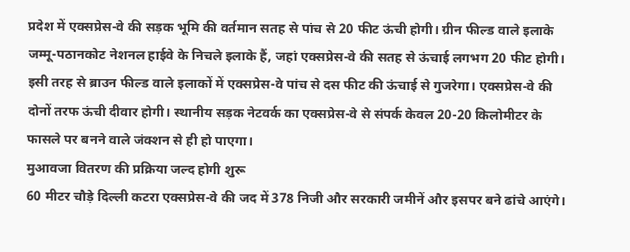प्रदेश में एक्सप्रेस-वे की सड़क भूमि की वर्तमान सतह से पांच से 20 फीट ऊंची होगी। ग्रीन फील्ड वाले इलाके जम्मू-पठानकोट नेशनल हाईवे के निचले इलाके हैं, जहां एक्सप्रेस-वे की सतह से ऊंचाई लगभग 20 फीट होगी। इसी तरह से ब्राउन फील्ड वाले इलाकों में एक्सप्रेस-वे पांच से दस फीट की ऊंचाई से गुजरेगा। एक्सप्रेस-वे की दोनों तरफ ऊंची दीवार होगी। स्थानीय सड़क नेटवर्क का एक्सप्रेस-वे से संपर्क केवल 20-20 किलोमीटर के फासले पर बनने वाले जंक्शन से ही हो पाएगा।
मुआवजा वितरण की प्रक्रिया जल्द होगी शुरू
60 मीटर चौड़े दिल्ली कटरा एक्सप्रेस-वे की जद में 378 निजी और सरकारी जमीनें और इसपर बने ढांचे आएंगे।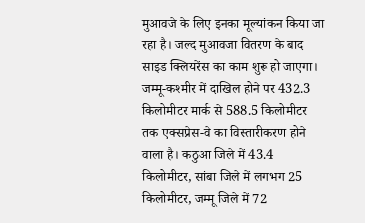मुआवजे के लिए इनका मूल्यांकन किया जा रहा है। जल्द मुआवजा वितरण के बाद साइड क्लियरेंस का काम शुरू हो जाएगा। जम्मू-कश्मीर में दाखिल होने पर 432.3 किलोमीटर मार्क से 588.5 किलोमीटर तक एक्सप्रेस-वे का विस्तारीकरण होने वाला है। कठुआ जिले में 43.4 किलोमीटर, सांबा जिले में लगभग 25 किलोमीटर, जम्मू जिले में 72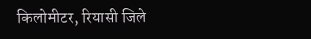किलोमीटर, रियासी जिले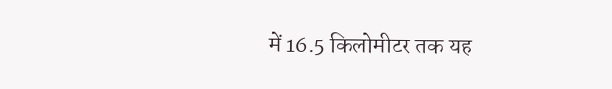में 16.5 किलोमीटर तक यह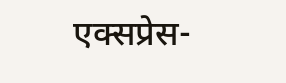एक्सप्रेस-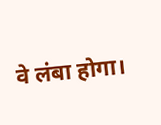वे लंबा होगा।